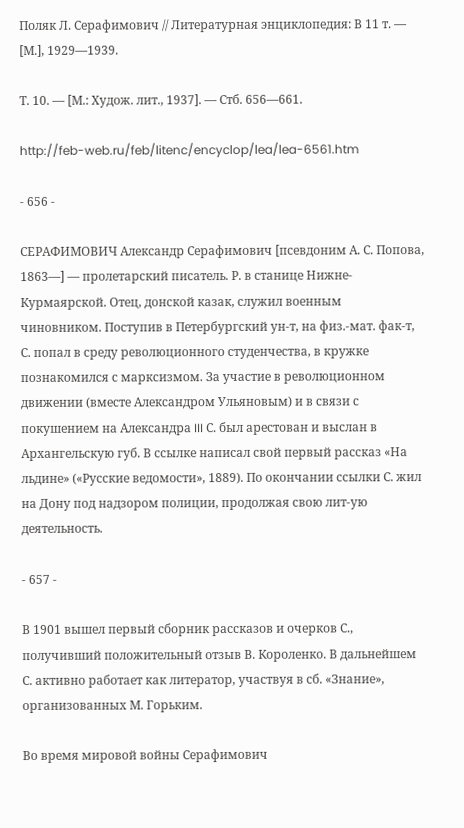Поляк Л. Серафимович // Литературная энциклопедия: В 11 т. — [М.], 1929—1939.

Т. 10. — [М.: Худож. лит., 1937]. — Стб. 656—661.

http://feb-web.ru/feb/litenc/encyclop/lea/lea-6561.htm

- 656 -

СЕРАФИМОВИЧ Александр Серафимович [псевдоним А. С. Попова, 1863—] — пролетарский писатель. Р. в станице Нижне-Курмаярской. Отец, донской казак, служил военным чиновником. Поступив в Петербургский ун-т, на физ.-мат. фак-т, С. попал в среду революционного студенчества, в кружке познакомился с марксизмом. За участие в революционном движении (вместе Александром Ульяновым) и в связи с покушением на Александра III С. был арестован и выслан в Архангельскую губ. В ссылке написал свой первый рассказ «На льдине» («Русские ведомости», 1889). По окончании ссылки С. жил на Дону под надзором полиции, продолжая свою лит-ую деятельность.

- 657 -

В 1901 вышел первый сборник рассказов и очерков С., получивший положительный отзыв В. Короленко. В дальнейшем С. активно работает как литератор, участвуя в сб. «Знание», организованных М. Горьким.

Во время мировой войны Серафимович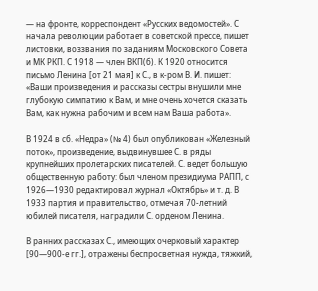— на фронте, корреспондент «Русских ведомостей». С начала революции работает в советской прессе, пишет листовки, воззвания по заданиям Московского Совета и МК РКП. С 1918 — член ВКП(б). К 1920 относится письмо Ленина [от 21 мая] к С., в к-ром В. И. пишет: «Ваши произведения и рассказы сестры внушили мне глубокую симпатию к Вам, и мне очень хочется сказать Вам, как нужна рабочим и всем нам Ваша работа».

В 1924 в сб. «Недра» (№ 4) был опубликован «Железный поток», произведение, выдвинувшее С. в ряды крупнейших пролетарских писателей. С. ведет большую общественную работу: был членом президиума РАПП, с 1926—1930 редактировал журнал «Октябрь» и т. д. В 1933 партия и правительство, отмечая 70-летний юбилей писателя, наградили С. орденом Ленина.

В ранних рассказах С., имеющих очерковый характер [90—900-е гг.], отражены беспросветная нужда, тяжкий,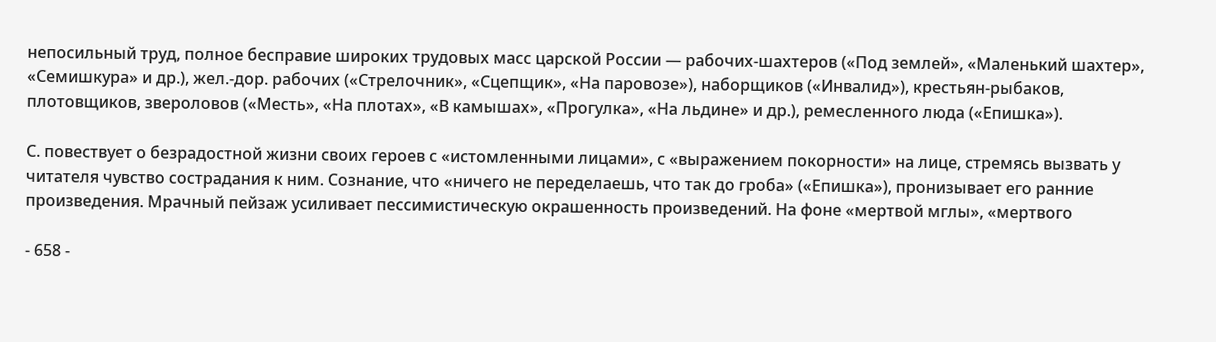непосильный труд, полное бесправие широких трудовых масс царской России — рабочих-шахтеров («Под землей», «Маленький шахтер», «Семишкура» и др.), жел.-дор. рабочих («Стрелочник», «Сцепщик», «На паровозе»), наборщиков («Инвалид»), крестьян-рыбаков, плотовщиков, звероловов («Месть», «На плотах», «В камышах», «Прогулка», «На льдине» и др.), ремесленного люда («Епишка»).

С. повествует о безрадостной жизни своих героев с «истомленными лицами», с «выражением покорности» на лице, стремясь вызвать у читателя чувство сострадания к ним. Сознание, что «ничего не переделаешь, что так до гроба» («Епишка»), пронизывает его ранние произведения. Мрачный пейзаж усиливает пессимистическую окрашенность произведений. На фоне «мертвой мглы», «мертвого

- 658 -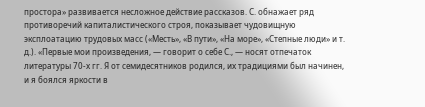простора» развивается несложное действие рассказов. С. обнажает ряд противоречий капиталистического строя, показывает чудовищную эксплоатацию трудовых масс («Месть», «В пути», «На море», «Степные люди» и т. д.). «Первые мои произведения, — говорит о себе С., — носят отпечаток литературы 70-х гг. Я от семидесятников родился, их традициями был начинен, и я боялся яркости в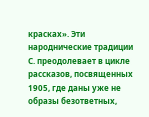красках». Эти народнические традиции С. преодолевает в цикле рассказов, посвященных 1905, где даны уже не образы безответных,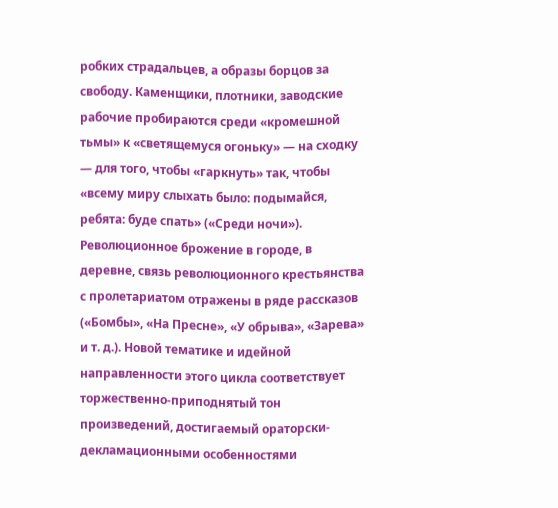робких страдальцев, а образы борцов за свободу. Каменщики, плотники, заводские рабочие пробираются среди «кромешной тьмы» к «светящемуся огоньку» — на сходку — для того, чтобы «гаркнуть» так, чтобы «всему миру слыхать было: подымайся, ребята: буде спать» («Среди ночи»). Революционное брожение в городе, в деревне, связь революционного крестьянства с пролетариатом отражены в ряде рассказов («Бомбы», «На Пресне», «У обрыва», «Зарева» и т. д.). Новой тематике и идейной направленности этого цикла соответствует торжественно-приподнятый тон произведений, достигаемый ораторски-декламационными особенностями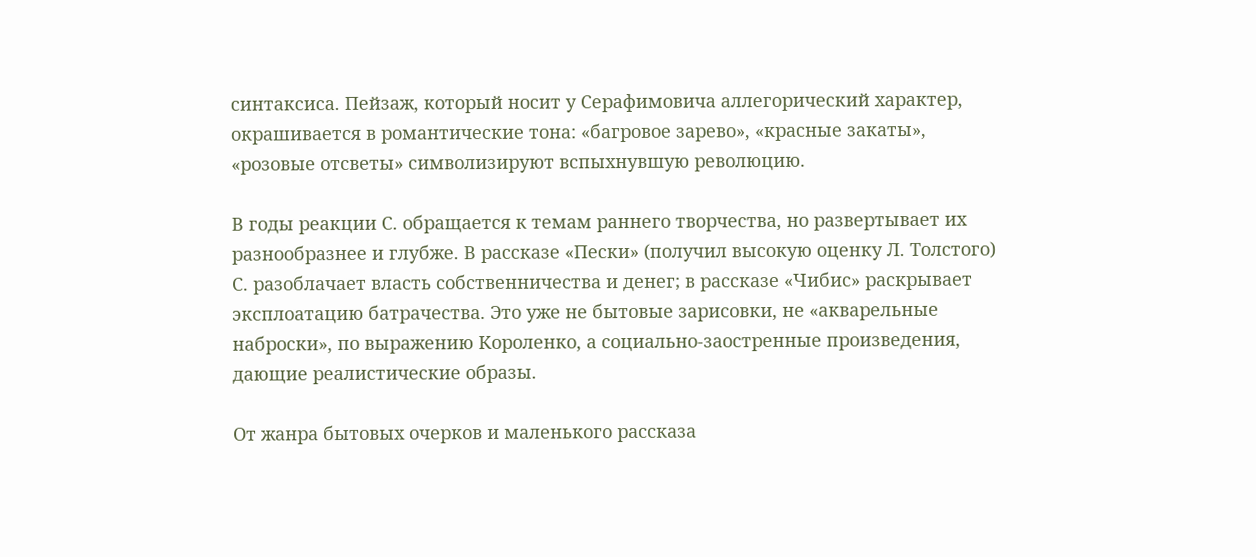синтаксиса. Пейзаж, который носит у Серафимовича аллегорический характер, окрашивается в романтические тона: «багровое зарево», «красные закаты», «розовые отсветы» символизируют вспыхнувшую революцию.

В годы реакции С. обращается к темам раннего творчества, но развертывает их разнообразнее и глубже. В рассказе «Пески» (получил высокую оценку Л. Толстого) С. разоблачает власть собственничества и денег; в рассказе «Чибис» раскрывает эксплоатацию батрачества. Это уже не бытовые зарисовки, не «акварельные наброски», по выражению Короленко, а социально-заостренные произведения, дающие реалистические образы.

От жанра бытовых очерков и маленького рассказа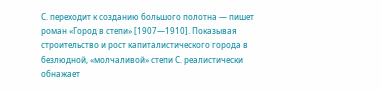С. переходит к созданию большого полотна — пишет роман «Город в степи» [1907—1910]. Показывая строительство и рост капиталистического города в безлюдной, «молчаливой» степи С. реалистически обнажает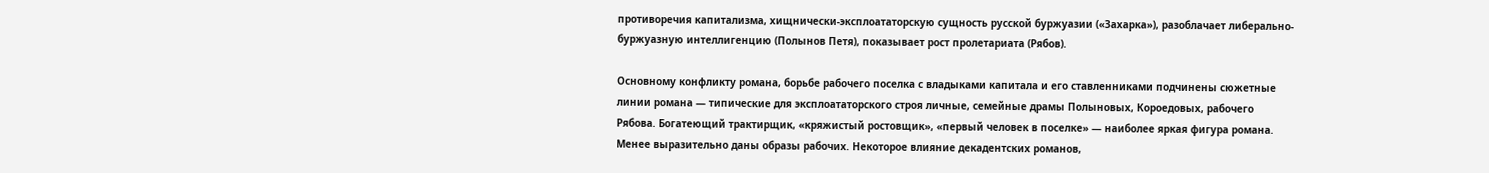противоречия капитализма, хищнически-эксплоататорскую сущность русской буржуазии («Захарка»), разоблачает либерально-буржуазную интеллигенцию (Полынов Петя), показывает рост пролетариата (Рябов).

Основному конфликту романа, борьбе рабочего поселка с владыками капитала и его ставленниками подчинены сюжетные линии романа — типические для эксплоататорского строя личные, семейные драмы Полыновых, Короедовых, рабочего Рябова. Богатеющий трактирщик, «кряжистый ростовщик», «первый человек в поселке» — наиболее яркая фигура романа. Менее выразительно даны образы рабочих. Некоторое влияние декадентских романов,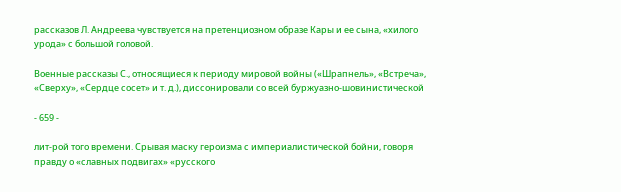рассказов Л. Андреева чувствуется на претенциозном образе Кары и ее сына, «хилого урода» с большой головой.

Военные рассказы С., относящиеся к периоду мировой войны («Шрапнель», «Встреча», «Сверху», «Сердце сосет» и т. д.), диссонировали со всей буржуазно-шовинистической

- 659 -

лит-рой того времени. Срывая маску героизма с империалистической бойни, говоря правду о «славных подвигах» «русского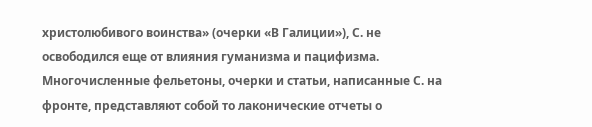христолюбивого воинства» (очерки «В Галиции»), С. не освободился еще от влияния гуманизма и пацифизма. Многочисленные фельетоны, очерки и статьи, написанные С. на фронте, представляют собой то лаконические отчеты о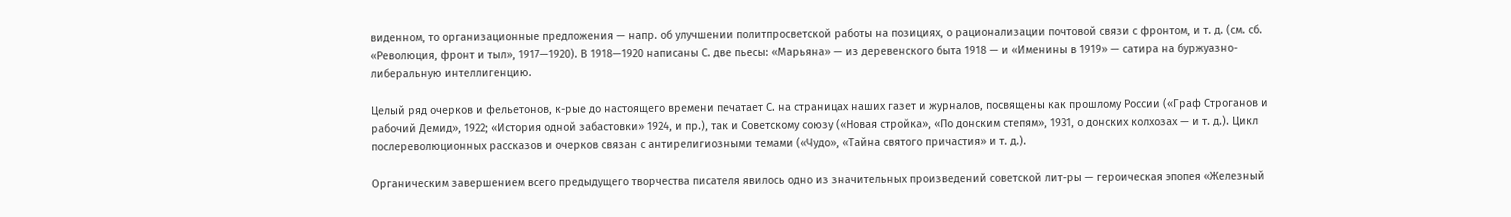виденном, то организационные предложения — напр. об улучшении политпросветской работы на позициях, о рационализации почтовой связи с фронтом, и т. д. (см. сб. «Революция, фронт и тыл», 1917—1920). В 1918—1920 написаны С. две пьесы: «Марьяна» — из деревенского быта 1918 — и «Именины в 1919» — сатира на буржуазно-либеральную интеллигенцию.

Целый ряд очерков и фельетонов, к-рые до настоящего времени печатает С. на страницах наших газет и журналов, посвящены как прошлому России («Граф Строганов и рабочий Демид», 1922; «История одной забастовки» 1924, и пр.), так и Советскому союзу («Новая стройка», «По донским степям», 1931, о донских колхозах — и т. д.). Цикл послереволюционных рассказов и очерков связан с антирелигиозными темами («Чудо», «Тайна святого причастия» и т. д.).

Органическим завершением всего предыдущего творчества писателя явилось одно из значительных произведений советской лит-ры — героическая эпопея «Железный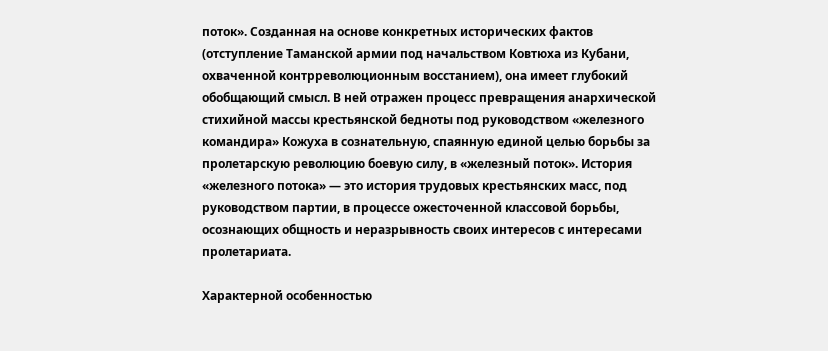поток». Созданная на основе конкретных исторических фактов (отступление Таманской армии под начальством Ковтюха из Кубани, охваченной контрреволюционным восстанием), она имеет глубокий обобщающий смысл. В ней отражен процесс превращения анархической стихийной массы крестьянской бедноты под руководством «железного командира» Кожуха в сознательную, спаянную единой целью борьбы за пролетарскую революцию боевую силу, в «железный поток». История «железного потока» — это история трудовых крестьянских масс, под руководством партии, в процессе ожесточенной классовой борьбы, осознающих общность и неразрывность своих интересов с интересами пролетариата.

Характерной особенностью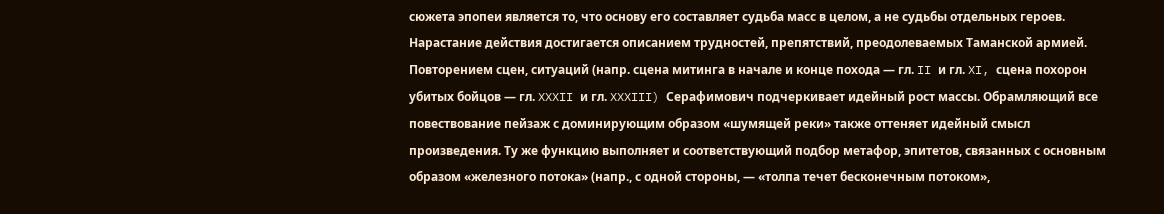сюжета эпопеи является то, что основу его составляет судьба масс в целом, а не судьбы отдельных героев. Нарастание действия достигается описанием трудностей, препятствий, преодолеваемых Таманской армией. Повторением сцен, ситуаций (напр. сцена митинга в начале и конце похода — гл. II и гл. XI, сцена похорон убитых бойцов — гл. XXXII и гл. XXXIII) Серафимович подчеркивает идейный рост массы. Обрамляющий все повествование пейзаж с доминирующим образом «шумящей реки» также оттеняет идейный смысл произведения. Ту же функцию выполняет и соответствующий подбор метафор, эпитетов, связанных с основным образом «железного потока» (напр., с одной стороны, — «толпа течет бесконечным потоком»,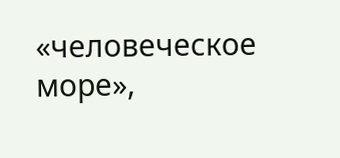«человеческое море»,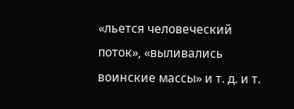«льется человеческий поток», «выливались воинские массы» и т. д. и т.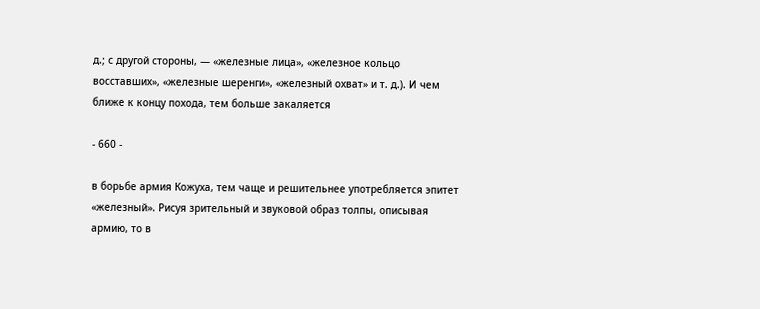д.; с другой стороны, — «железные лица», «железное кольцо восставших», «железные шеренги», «железный охват» и т. д.). И чем ближе к концу похода, тем больше закаляется

- 660 -

в борьбе армия Кожуха, тем чаще и решительнее употребляется эпитет «железный». Рисуя зрительный и звуковой образ толпы, описывая армию, то в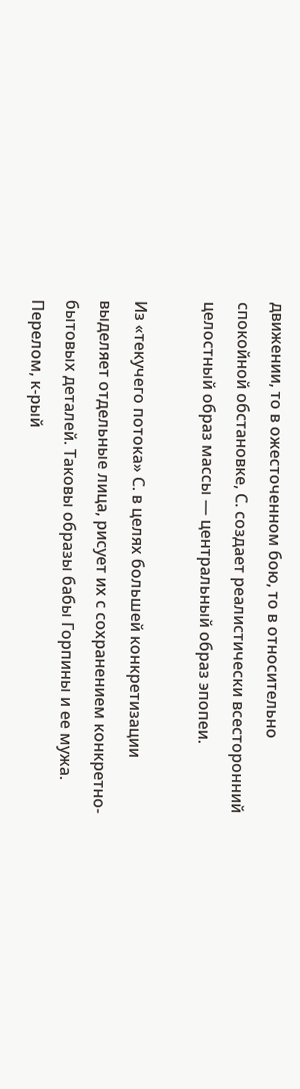движении, то в ожесточенном бою, то в относительно спокойной обстановке, С. создает реалистически всесторонний целостный образ массы — центральный образ эпопеи.

Из «текучего потока» С. в целях большей конкретизации выделяет отдельные лица, рисует их с сохранением конкретно-бытовых деталей. Таковы образы бабы Горпины и ее мужа. Перелом, к-рый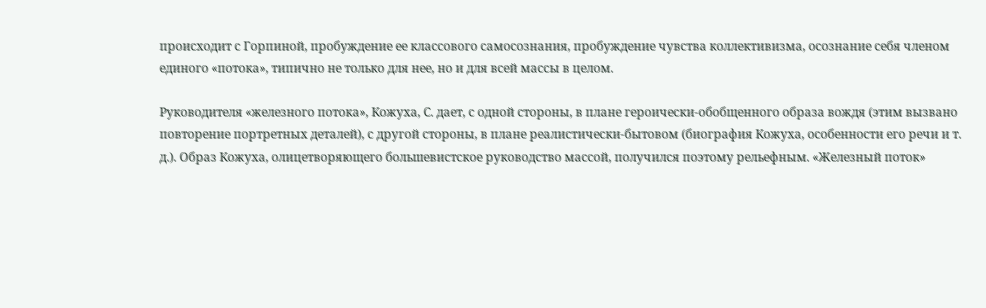происходит с Горпиной, пробуждение ее классового самосознания, пробуждение чувства коллективизма, осознание себя членом единого «потока», типично не только для нее, но и для всей массы в целом.

Руководителя «железного потока», Кожуха, С. дает, с одной стороны, в плане героически-обобщенного образа вождя (этим вызвано повторение портретных деталей), с другой стороны, в плане реалистически-бытовом (биография Кожуха, особенности его речи и т. д.). Образ Кожуха, олицетворяющего большевистское руководство массой, получился поэтому рельефным. «Железный поток»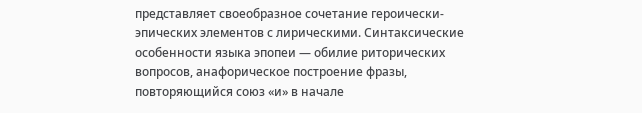представляет своеобразное сочетание героически-эпических элементов с лирическими. Синтаксические особенности языка эпопеи — обилие риторических вопросов, анафорическое построение фразы, повторяющийся союз «и» в начале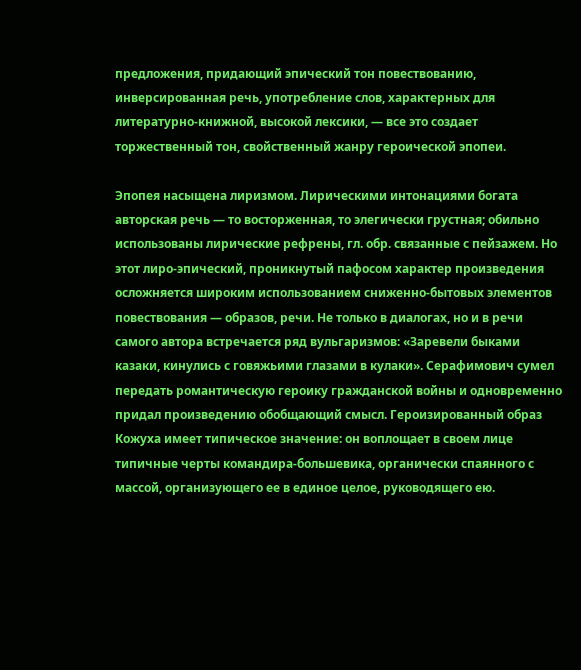предложения, придающий эпический тон повествованию, инверсированная речь, употребление слов, характерных для литературно-книжной, высокой лексики, — все это создает торжественный тон, свойственный жанру героической эпопеи.

Эпопея насыщена лиризмом. Лирическими интонациями богата авторская речь — то восторженная, то элегически грустная; обильно использованы лирические рефрены, гл. обр. связанные с пейзажем. Но этот лиро-эпический, проникнутый пафосом характер произведения осложняется широким использованием сниженно-бытовых элементов повествования — образов, речи. Не только в диалогах, но и в речи самого автора встречается ряд вульгаризмов: «Заревели быками казаки, кинулись с говяжьими глазами в кулаки». Серафимович сумел передать романтическую героику гражданской войны и одновременно придал произведению обобщающий смысл. Героизированный образ Кожуха имеет типическое значение: он воплощает в своем лице типичные черты командира-большевика, органически спаянного с массой, организующего ее в единое целое, руководящего ею.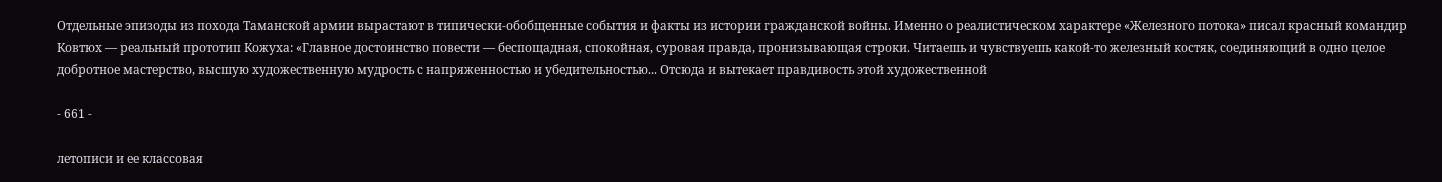Отдельные эпизоды из похода Таманской армии вырастают в типически-обобщенные события и факты из истории гражданской войны. Именно о реалистическом характере «Железного потока» писал красный командир Ковтюх — реальный прототип Кожуха: «Главное достоинство повести — беспощадная, спокойная, суровая правда, пронизывающая строки. Читаешь и чувствуешь какой-то железный костяк, соединяющий в одно целое добротное мастерство, высшую художественную мудрость с напряженностью и убедительностью... Отсюда и вытекает правдивость этой художественной

- 661 -

летописи и ее классовая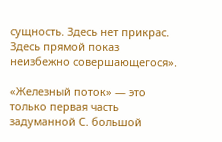сущность. Здесь нет прикрас. Здесь прямой показ неизбежно совершающегося».

«Железный поток» — это только первая часть задуманной С. большой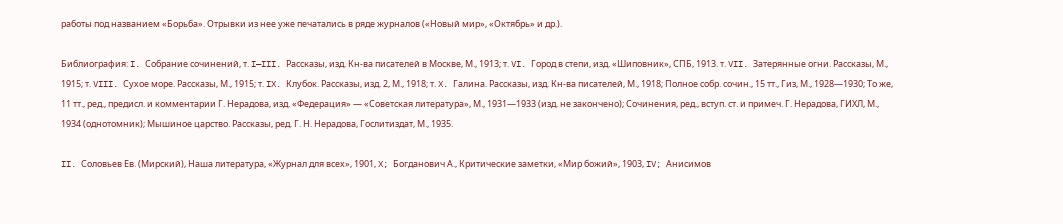работы под названием «Борьба». Отрывки из нее уже печатались в ряде журналов («Новый мир», «Октябрь» и др.).

Библиография: I. Собрание сочинений, т. I—III. Рассказы, изд. Кн-ва писателей в Москве, М., 1913; т. VI. Город в степи, изд. «Шиповник», СПБ, 1913. т. VII. Затерянные огни. Рассказы, М., 1915; т. VIII. Сухое море. Рассказы, М., 1915; т. IX. Клубок. Рассказы, изд. 2, М., 1918; т. X. Галина. Рассказы, изд. Кн-ва писателей, М., 1918; Полное собр. сочин., 15 тт., Гиз, М., 1928—1930; То же, 11 тт., ред., предисл. и комментарии Г. Нерадова, изд. «Федерация» — «Советская литература», М., 1931—1933 (изд. не закончено); Сочинения, ред., вступ. ст. и примеч. Г. Нерадова, ГИХЛ, М., 1934 (однотомник); Мышиное царство. Рассказы, ред. Г. Н. Нерадова, Гослитиздат, М., 1935.

II. Соловьев Ев. (Мирский), Наша литература, «Журнал для всех», 1901, X; Богданович А., Критические заметки, «Мир божий», 1903, IV; Анисимов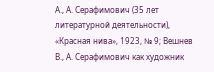А., А. Серафимович (35 лет литературной деятельности), «Красная нива», 1923, № 9; Вешнев В., А. Серафимович как художник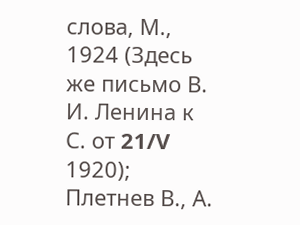слова, М., 1924 (Здесь же письмо В. И. Ленина к С. от 21/V 1920); Плетнев В., А.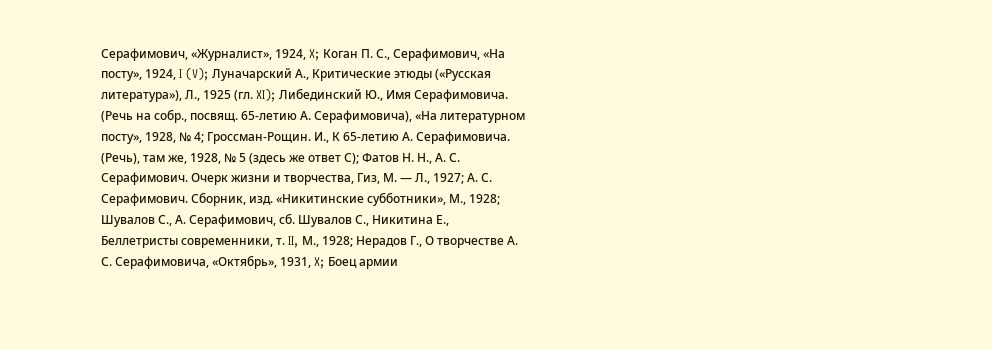Серафимович, «Журналист», 1924, X; Коган П. С., Серафимович, «На посту», 1924, I (V); Луначарский А., Критические этюды («Русская литература»), Л., 1925 (гл. XI); Либединский Ю., Имя Серафимовича. (Речь на собр., посвящ. 65-летию А. Серафимовича), «На литературном посту», 1928, № 4; Гроссман-Рощин. И., К 65-летию А. Серафимовича. (Речь), там же, 1928, № 5 (здесь же ответ С); Фатов Н. Н., А. С. Серафимович. Очерк жизни и творчества, Гиз, М. — Л., 1927; А. С. Серафимович. Сборник, изд. «Никитинские субботники», М., 1928; Шувалов С., А. Серафимович, сб. Шувалов С., Никитина Е., Беллетристы современники, т. II, М., 1928; Нерадов Г., О творчестве А. С. Серафимовича, «Октябрь», 1931, X; Боец армии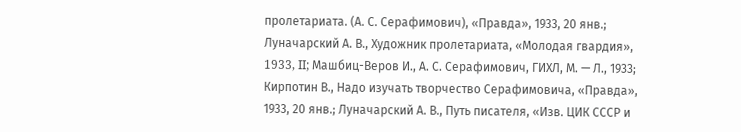пролетариата. (А. С. Серафимович), «Правда», 1933, 20 янв.; Луначарский А. В., Художник пролетариата, «Молодая гвардия», 1933, II; Машбиц-Веров И., А. С. Серафимович, ГИХЛ, М. — Л., 1933; Кирпотин В., Надо изучать творчество Серафимовича, «Правда», 1933, 20 янв.; Луначарский А. В., Путь писателя, «Изв. ЦИК СССР и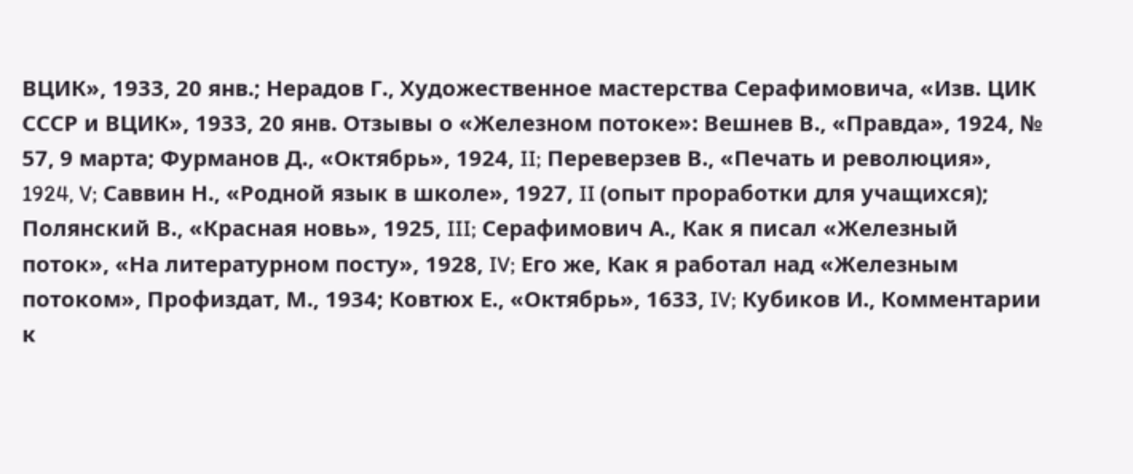ВЦИК», 1933, 20 янв.; Нерадов Г., Художественное мастерства Серафимовича, «Изв. ЦИК СССР и ВЦИК», 1933, 20 янв. Отзывы о «Железном потоке»: Вешнев В., «Правда», 1924, № 57, 9 марта; Фурманов Д., «Октябрь», 1924, II; Переверзев В., «Печать и революция», 1924, V; Саввин Н., «Родной язык в школе», 1927, II (опыт проработки для учащихся); Полянский В., «Красная новь», 1925, III; Серафимович А., Как я писал «Железный поток», «На литературном посту», 1928, IV; Его же, Как я работал над «Железным потоком», Профиздат, М., 1934; Ковтюх Е., «Октябрь», 1633, IV; Кубиков И., Комментарии к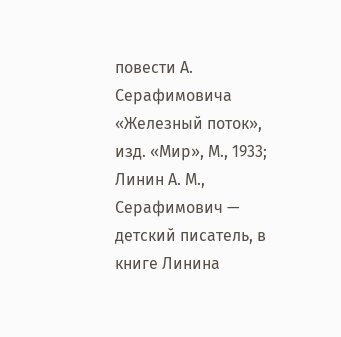повести А. Серафимовича «Железный поток», изд. «Мир», М., 1933; Линин А. М., Серафимович — детский писатель, в книге Линина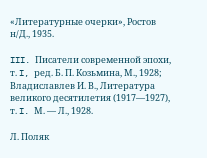«Литературные очерки», Ростов н/Д., 1935.

III. Писатели современной эпохи, т. I, ред. Б. П. Козьмина, М., 1928; Владиславлев И. В., Литература великого десятилетия (1917—1927), т. I. М. — Л., 1928.

Л. Поляк